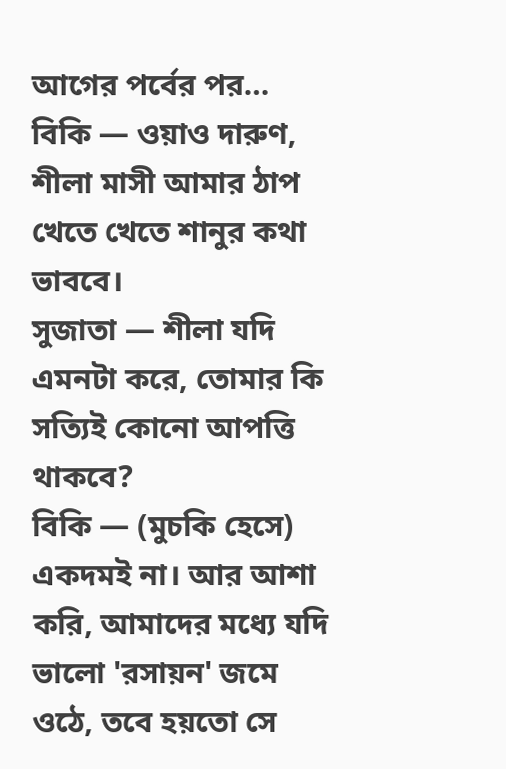আগের পর্বের পর…
বিকি — ওয়াও দারুণ, শীলা মাসী আমার ঠাপ খেতে খেতে শানুর কথা ভাববে।
সুজাতা — শীলা যদি এমনটা করে, তোমার কি সত্যিই কোনো আপত্তি থাকবে?
বিকি — (মুচকি হেসে) একদমই না। আর আশা করি, আমাদের মধ্যে যদি ভালো 'রসায়ন' জমে ওঠে, তবে হয়তো সে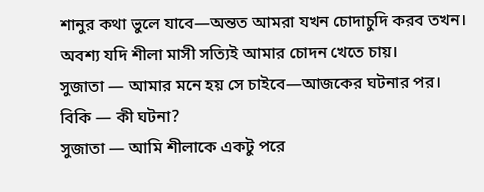শানুর কথা ভুলে যাবে—অন্তত আমরা যখন চোদাচুদি করব তখন। অবশ্য যদি শীলা মাসী সত্যিই আমার চোদন খেতে চায়।
সুজাতা — আমার মনে হয় সে চাইবে—আজকের ঘটনার পর।
বিকি — কী ঘটনা?
সুজাতা — আমি শীলাকে একটু পরে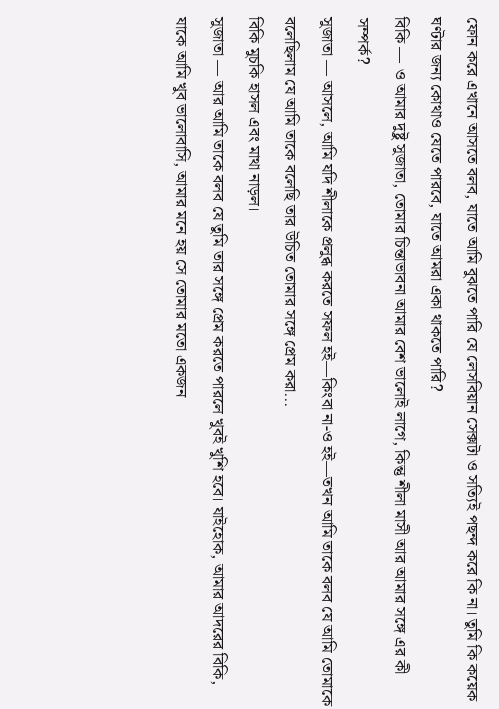ফোন করে এখানে আসতে বলব, যাতে আমি বুঝতে পারি যে লেসবিয়ান সেক্সটা ও সত্যিই পছন্দ করে কি না। তুমি কি কয়েক ঘণ্টার জন্য কোথাও যেতে পারবে, যাতে আমরা একা থাকতে পারি?
বিকি — ও আমার দুষ্টু সুজাতা, তোমার চিন্তাভাবনা আমার বেশ ভালোই লাগে, কিন্তু শীলা মাসী আর আমার সঙ্গে এর কী সম্পর্ক?
সুজাতা — আসলে, আমি যদি শীলাকে প্রলুব্ধ করতে সফল হই—কিংবা না-ও হই—তখন আমি তাকে বলব যে আমি তোমাকে বলেছিলাম যে আমি তাকে বলেছি তার উচিত তোমার সঙ্গে প্রেম করা...
বিকি মুচকি হাসল এবং মাথা নাড়ল।
সুজাতা — আর আমি তাকে বলব যে তুমি তার সঙ্গে প্রেম করতে পারলে খুবই খুশি হবে। যাইহোক, আমার আদরের বিকি, যাকে আমি খুব ভালোবাসি, আমার মনে হয় সে তোমার মতো একজন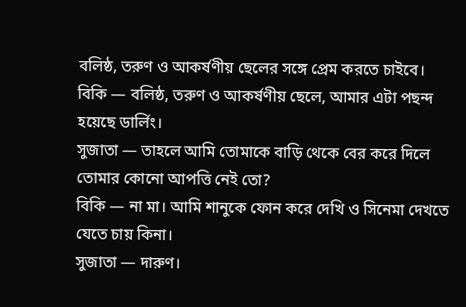বলিষ্ঠ, তরুণ ও আকর্ষণীয় ছেলের সঙ্গে প্রেম করতে চাইবে।
বিকি — বলিষ্ঠ, তরুণ ও আকর্ষণীয় ছেলে, আমার এটা পছন্দ হয়েছে ডার্লিং।
সুজাতা — তাহলে আমি তোমাকে বাড়ি থেকে বের করে দিলে তোমার কোনো আপত্তি নেই তো?
বিকি — না মা। আমি শানুকে ফোন করে দেখি ও সিনেমা দেখতে যেতে চায় কিনা।
সুজাতা — দারুণ।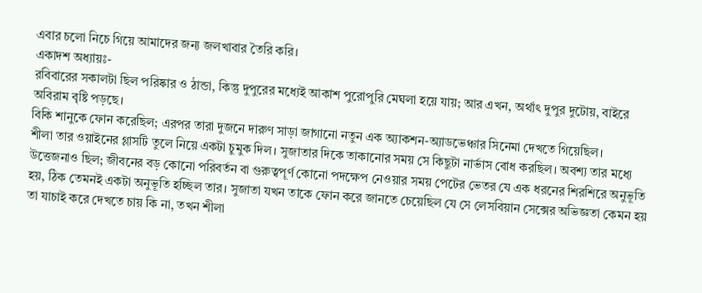এবার চলো নিচে গিয়ে আমাদের জন্য জলখাবার তৈরি করি।
একাদশ অধ্যায়ঃ-
রবিবারের সকালটা ছিল পরিষ্কার ও ঠান্ডা, কিন্তু দুপুরের মধ্যেই আকাশ পুরোপুরি মেঘলা হয়ে যায়; আর এখন, অর্থাৎ দুপুর দুটোয়, বাইরে অবিরাম বৃষ্টি পড়ছে।
বিকি শানুকে ফোন করেছিল; এরপর তারা দুজনে দারুণ সাড়া জাগানো নতুন এক অ্যাকশন-অ্যাডভেঞ্চার সিনেমা দেখতে গিয়েছিল।
শীলা তার ওয়াইনের গ্লাসটি তুলে নিয়ে একটা চুমুক দিল। সুজাতার দিকে তাকানোর সময় সে কিছুটা নার্ভাস বোধ করছিল। অবশ্য তার মধ্যে উত্তেজনাও ছিল; জীবনের বড় কোনো পরিবর্তন বা গুরুত্বপূর্ণ কোনো পদক্ষেপ নেওয়ার সময় পেটের ভেতর যে এক ধরনের শিরশিরে অনুভূতি হয়, ঠিক তেমনই একটা অনুভূতি হচ্ছিল তার। সুজাতা যখন তাকে ফোন করে জানতে চেয়েছিল যে সে লেসবিয়ান সেক্সের অভিজ্ঞতা কেমন হয় তা যাচাই করে দেখতে চায় কি না, তখন শীলা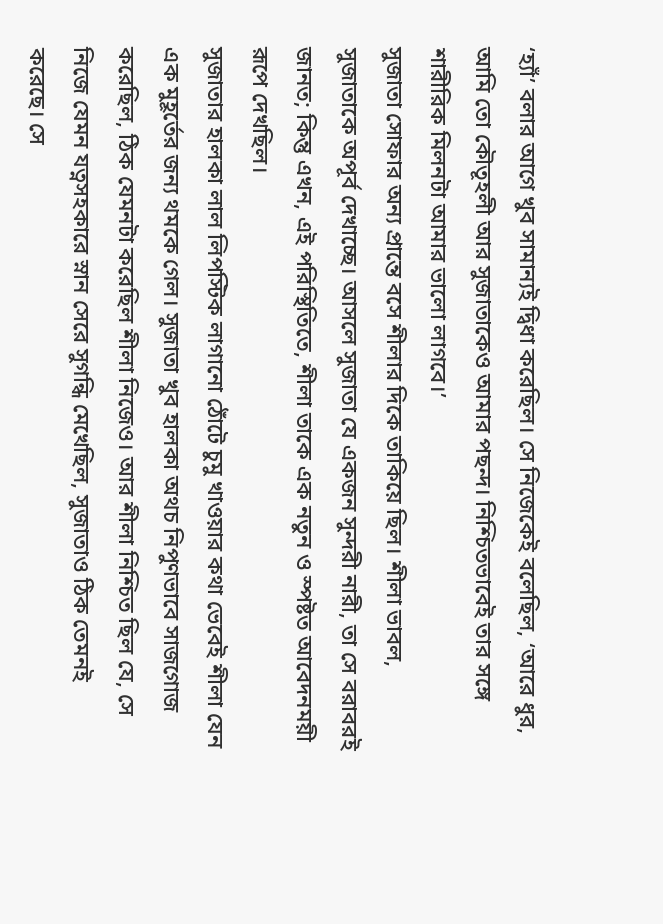‘হ্যাঁ’ বলার আগে খুব সামান্যই দ্বিধা করেছিল। সে নিজেকেই বলেছিল, ‘আরে ধুর, আমি তো কৌতূহলী আর সুজাতাকেও আমার পছন্দ। নিশ্চিতভাবেই তার সঙ্গে শারীরিক মিলনটা আমার ভালো লাগবে।’
সুজাতা সোফার অন্য প্রান্তে বসে শীলার দিকে তাকিয়ে ছিল। শীলা ভাবল, সুজাতাকে অপূর্ব দেখাচ্ছে। আসলে সুজাতা যে একজন সুন্দরী নারী, তা সে বরাবরই জানত; কিন্তু এখন, এই পরিস্থিতিতে, শীলা তাকে এক নতুন ও স্পষ্টত আবেদনময়ী রূপে দেখছিল।
সুজাতার হালকা লাল লিপস্টিক লাগানো ঠোঁটে চুমু খাওয়ার কথা ভেবেই শীলা যেন এক মুহূর্তের জন্য থমকে গেল। সুজাতা খুব হালকা অথচ নিপুণভাবে সাজগোজ করেছিল, ঠিক যেমনটা করেছিল শীলা নিজেও। আর শীলা নিশ্চিত ছিল যে, সে নিজে যেমন যত্নসহকারে স্নান সেরে সুগন্ধি মেখেছিল, সুজাতাও ঠিক তেমনই করেছে। সে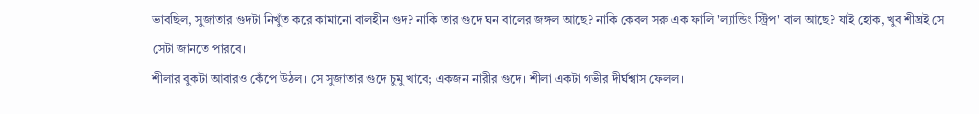ভাবছিল, সুজাতার গুদটা নিখুঁত করে কামানো বালহীন গুদ? নাকি তার গুদে ঘন বালের জঙ্গল আছে? নাকি কেবল সরু এক ফালি 'ল্যান্ডিং স্ট্রিপ' বাল আছে? যাই হোক, খুব শীঘ্রই সে সেটা জানতে পারবে।
শীলার বুকটা আবারও কেঁপে উঠল। সে সুজাতার গুদে চুমু খাবে; একজন নারীর গুদে। শীলা একটা গভীর দীর্ঘশ্বাস ফেলল।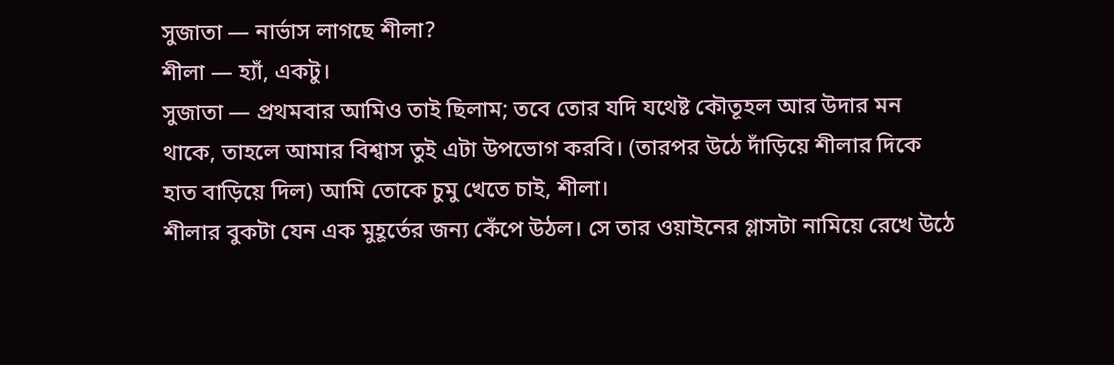সুজাতা — নার্ভাস লাগছে শীলা?
শীলা — হ্যাঁ, একটু।
সুজাতা — প্রথমবার আমিও তাই ছিলাম; তবে তোর যদি যথেষ্ট কৌতূহল আর উদার মন থাকে, তাহলে আমার বিশ্বাস তুই এটা উপভোগ করবি। (তারপর উঠে দাঁড়িয়ে শীলার দিকে হাত বাড়িয়ে দিল) আমি তোকে চুমু খেতে চাই, শীলা।
শীলার বুকটা যেন এক মুহূর্তের জন্য কেঁপে উঠল। সে তার ওয়াইনের গ্লাসটা নামিয়ে রেখে উঠে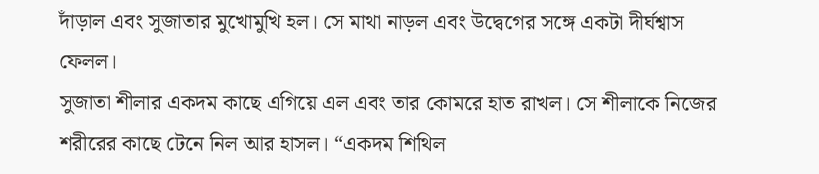দাঁড়াল এবং সুজাতার মুখোমুখি হল। সে মাথা নাড়ল এবং উদ্বেগের সঙ্গে একটা দীর্ঘশ্বাস ফেলল।
সুজাতা শীলার একদম কাছে এগিয়ে এল এবং তার কোমরে হাত রাখল। সে শীলাকে নিজের শরীরের কাছে টেনে নিল আর হাসল। “একদম শিথিল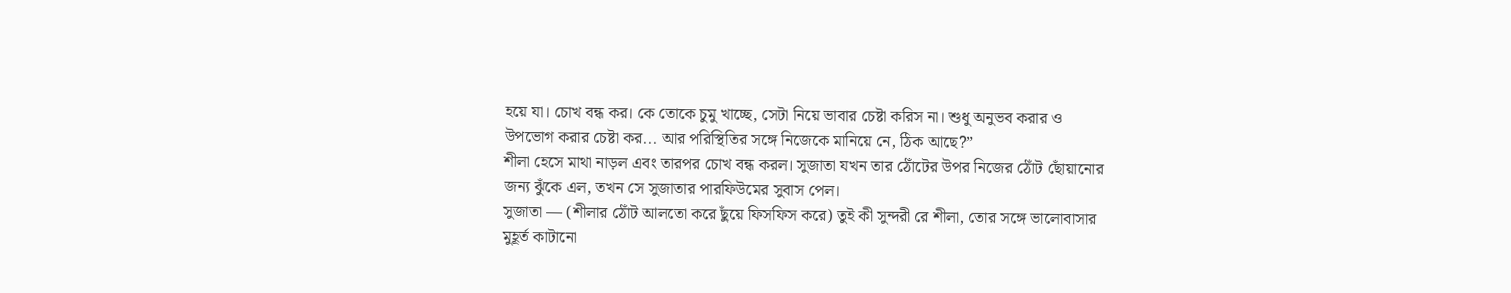হয়ে যা। চোখ বন্ধ কর। কে তোকে চুমু খাচ্ছে, সেটা নিয়ে ভাবার চেষ্টা করিস না। শুধু অনুভব করার ও উপভোগ করার চেষ্টা কর... আর পরিস্থিতির সঙ্গে নিজেকে মানিয়ে নে, ঠিক আছে?”
শীলা হেসে মাথা নাড়ল এবং তারপর চোখ বন্ধ করল। সুজাতা যখন তার ঠোঁটের উপর নিজের ঠোঁট ছোঁয়ানোর জন্য ঝুঁকে এল, তখন সে সুজাতার পারফিউমের সুবাস পেল।
সুজাতা — (শীলার ঠোঁট আলতো করে ছুঁয়ে ফিসফিস করে) তুই কী সুন্দরী রে শীলা, তোর সঙ্গে ভালোবাসার মুহূর্ত কাটানো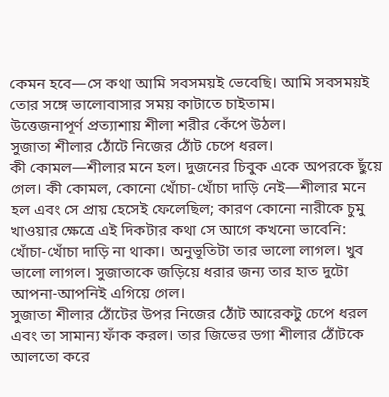কেমন হবে—সে কথা আমি সবসময়ই ভেবেছি। আমি সবসময়ই তোর সঙ্গে ভালোবাসার সময় কাটাতে চাইতাম।
উত্তেজনাপূর্ণ প্রত্যাশায় শীলা শরীর কেঁপে উঠল।
সুজাতা শীলার ঠোঁটে নিজের ঠোঁট চেপে ধরল।
কী কোমল—শীলার মনে হল। দুজনের চিবুক একে অপরকে ছুঁয়ে গেল। কী কোমল, কোনো খোঁচা-খোঁচা দাড়ি নেই—শীলার মনে হল এবং সে প্রায় হেসেই ফেলেছিল; কারণ কোনো নারীকে চুমু খাওয়ার ক্ষেত্রে এই দিকটার কথা সে আগে কখনো ভাবেনি: খোঁচা-খোঁচা দাড়ি না থাকা। অনুভূতিটা তার ভালো লাগল। খুব ভালো লাগল। সুজাতাকে জড়িয়ে ধরার জন্য তার হাত দুটো আপনা-আপনিই এগিয়ে গেল।
সুজাতা শীলার ঠোঁটের উপর নিজের ঠোঁট আরেকটু চেপে ধরল এবং তা সামান্য ফাঁক করল। তার জিভের ডগা শীলার ঠোঁটকে আলতো করে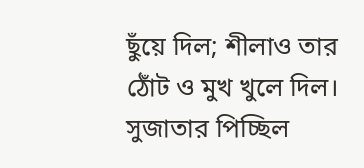ছুঁয়ে দিল; শীলাও তার ঠোঁট ও মুখ খুলে দিল। সুজাতার পিচ্ছিল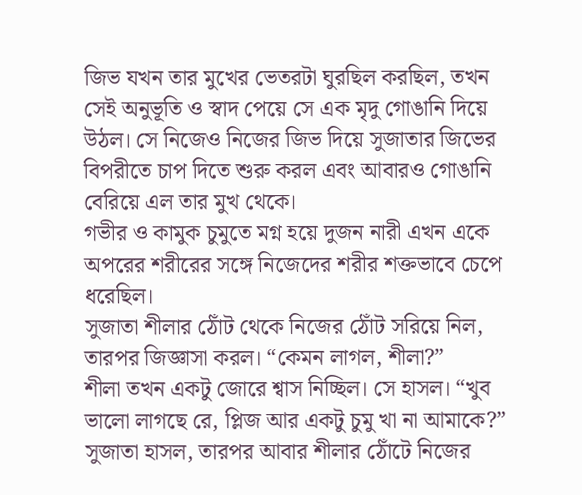জিভ যখন তার মুখের ভেতরটা ঘুরছিল করছিল, তখন সেই অনুভূতি ও স্বাদ পেয়ে সে এক মৃদু গোঙানি দিয়ে উঠল। সে নিজেও নিজের জিভ দিয়ে সুজাতার জিভের বিপরীতে চাপ দিতে শুরু করল এবং আবারও গোঙানি বেরিয়ে এল তার মুখ থেকে।
গভীর ও কামুক চুমুতে মগ্ন হয়ে দুজন নারী এখন একে অপরের শরীরের সঙ্গে নিজেদের শরীর শক্তভাবে চেপে ধরেছিল।
সুজাতা শীলার ঠোঁট থেকে নিজের ঠোঁট সরিয়ে নিল, তারপর জিজ্ঞাসা করল। “কেমন লাগল, শীলা?”
শীলা তখন একটু জোরে শ্বাস নিচ্ছিল। সে হাসল। “খুব ভালো লাগছে রে, প্লিজ আর একটু চুমু খা না আমাকে?”
সুজাতা হাসল, তারপর আবার শীলার ঠোঁটে নিজের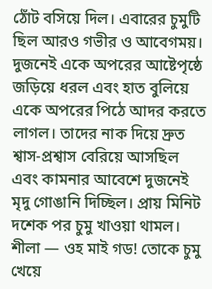ঠোঁট বসিয়ে দিল। এবারের চুমুটি ছিল আরও গভীর ও আবেগময়। দুজনেই একে অপরের আষ্টেপৃষ্ঠে জড়িয়ে ধরল এবং হাত বুলিয়ে একে অপরের পিঠে আদর করতে লাগল। তাদের নাক দিয়ে দ্রুত শ্বাস-প্রশ্বাস বেরিয়ে আসছিল এবং কামনার আবেশে দুজনেই মৃদু গোঙানি দিচ্ছিল। প্রায় মিনিট দশেক পর চুমু খাওয়া থামল।
শীলা — ওহ মাই গড! তোকে চুমু খেয়ে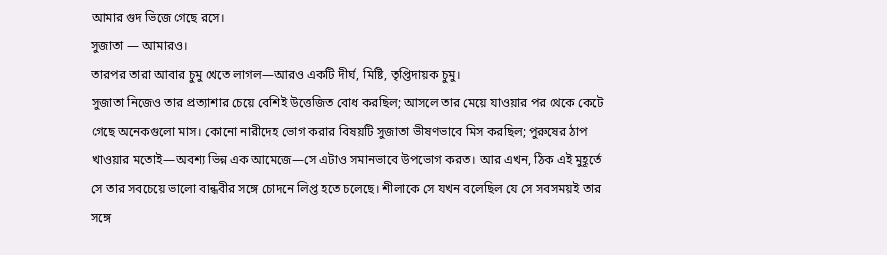আমার গুদ ভিজে গেছে রসে।
সুজাতা — আমারও।
তারপর তারা আবার চুমু খেতে লাগল—আরও একটি দীর্ঘ, মিষ্টি, তৃপ্তিদায়ক চুমু।
সুজাতা নিজেও তার প্রত্যাশার চেয়ে বেশিই উত্তেজিত বোধ করছিল; আসলে তার মেয়ে যাওয়ার পর থেকে কেটে গেছে অনেকগুলো মাস। কোনো নারীদেহ ভোগ করার বিষয়টি সুজাতা ভীষণভাবে মিস করছিল; পুরুষের ঠাপ খাওয়ার মতোই—অবশ্য ভিন্ন এক আমেজে—সে এটাও সমানভাবে উপভোগ করত। আর এখন, ঠিক এই মুহূর্তে সে তার সবচেয়ে ভালো বান্ধবীর সঙ্গে চোদনে লিপ্ত হতে চলেছে। শীলাকে সে যখন বলেছিল যে সে সবসময়ই তার সঙ্গে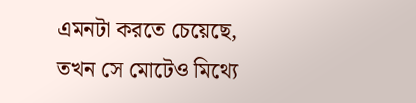এমনটা করতে চেয়েছে, তখন সে মোটেও মিথ্যে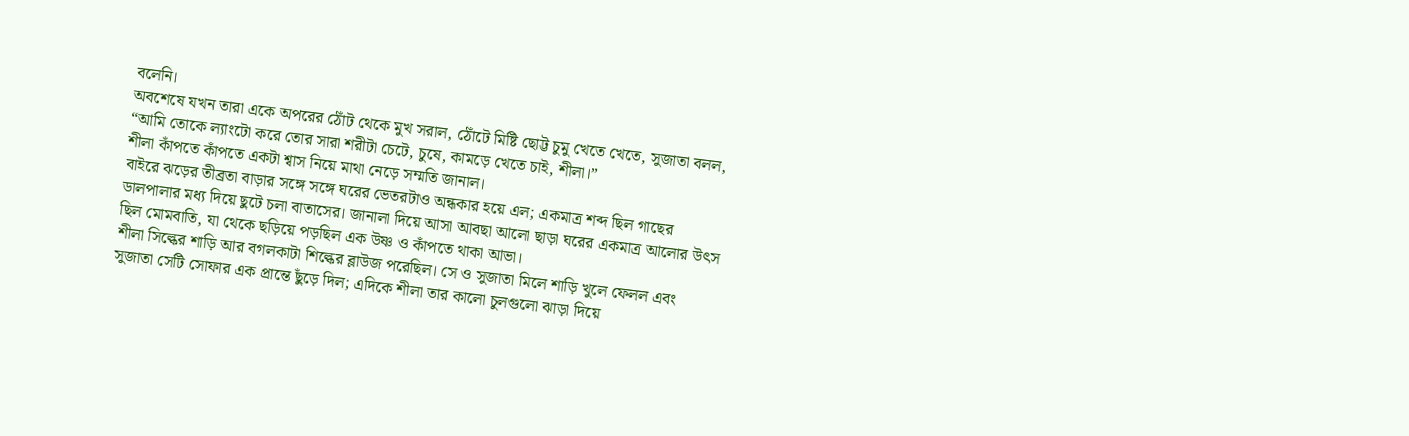বলেনি।
অবশেষে যখন তারা একে অপরের ঠোঁট থেকে মুখ সরাল, ঠোঁটে মিষ্টি ছোট্ট চুমু খেতে খেতে, সুজাতা বলল, “আমি তোকে ল্যাংটো করে তোর সারা শরীটা চেটে, চুষে, কামড়ে খেতে চাই, শীলা।”
শীলা কাঁপতে কাঁপতে একটা শ্বাস নিয়ে মাথা নেড়ে সম্মতি জানাল।
বাইরে ঝড়ের তীব্রতা বাড়ার সঙ্গে সঙ্গে ঘরের ভেতরটাও অন্ধকার হয়ে এল; একমাত্র শব্দ ছিল গাছের ডালপালার মধ্য দিয়ে ছুটে চলা বাতাসের। জানালা দিয়ে আসা আবছা আলো ছাড়া ঘরের একমাত্র আলোর উৎস ছিল মোমবাতি, যা থেকে ছড়িয়ে পড়ছিল এক উষ্ণ ও কাঁপতে থাকা আভা।
শীলা সিল্কের শাড়ি আর বগলকাটা শিল্কের ব্লাউজ পরেছিল। সে ও সুজাতা মিলে শাড়ি খুলে ফেলল এবং সুজাতা সেটি সোফার এক প্রান্তে ছুঁড়ে দিল; এদিকে শীলা তার কালো চুলগুলো ঝাড়া দিয়ে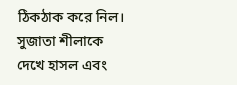ঠিকঠাক করে নিল। সুজাতা শীলাকে দেখে হাসল এবং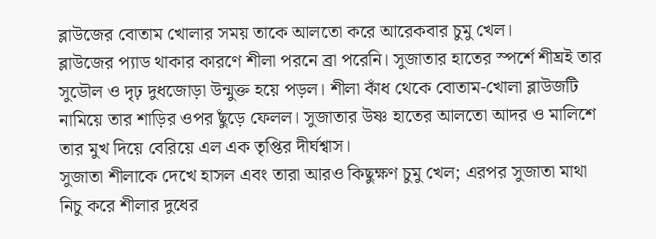ব্লাউজের বোতাম খোলার সময় তাকে আলতো করে আরেকবার চুমু খেল।
ব্লাউজের প্যাড থাকার কারণে শীলা পরনে ব্রা পরেনি। সুজাতার হাতের স্পর্শে শীঘ্রই তার সুডৌল ও দৃঢ় দুধজোড়া উন্মুক্ত হয়ে পড়ল। শীলা কাঁধ থেকে বোতাম-খোলা ব্লাউজটি নামিয়ে তার শাড়ির ওপর ছুঁড়ে ফেলল। সুজাতার উষ্ণ হাতের আলতো আদর ও মালিশে তার মুখ দিয়ে বেরিয়ে এল এক তৃপ্তির দীর্ঘশ্বাস।
সুজাতা শীলাকে দেখে হাসল এবং তারা আরও কিছুক্ষণ চুমু খেল; এরপর সুজাতা মাথা নিচু করে শীলার দুধের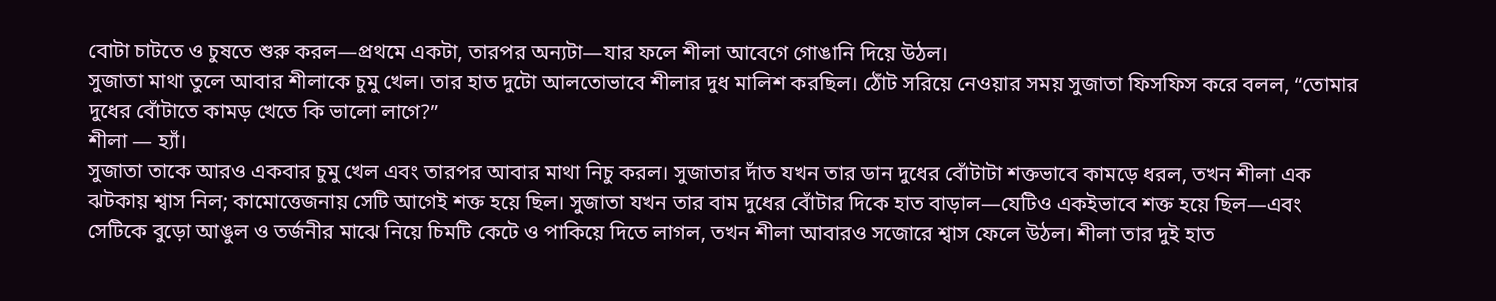বোটা চাটতে ও চুষতে শুরু করল—প্রথমে একটা, তারপর অন্যটা—যার ফলে শীলা আবেগে গোঙানি দিয়ে উঠল।
সুজাতা মাথা তুলে আবার শীলাকে চুমু খেল। তার হাত দুটো আলতোভাবে শীলার দুধ মালিশ করছিল। ঠোঁট সরিয়ে নেওয়ার সময় সুজাতা ফিসফিস করে বলল, “তোমার দুধের বোঁটাতে কামড় খেতে কি ভালো লাগে?”
শীলা — হ্যাঁ।
সুজাতা তাকে আরও একবার চুমু খেল এবং তারপর আবার মাথা নিচু করল। সুজাতার দাঁত যখন তার ডান দুধের বোঁটাটা শক্তভাবে কামড়ে ধরল, তখন শীলা এক ঝটকায় শ্বাস নিল; কামোত্তেজনায় সেটি আগেই শক্ত হয়ে ছিল। সুজাতা যখন তার বাম দুধের বোঁটার দিকে হাত বাড়াল—যেটিও একইভাবে শক্ত হয়ে ছিল—এবং সেটিকে বুড়ো আঙুল ও তর্জনীর মাঝে নিয়ে চিমটি কেটে ও পাকিয়ে দিতে লাগল, তখন শীলা আবারও সজোরে শ্বাস ফেলে উঠল। শীলা তার দুই হাত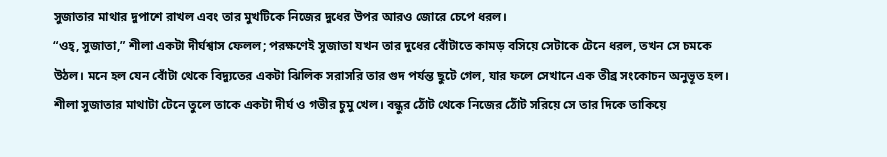সুজাতার মাথার দুপাশে রাখল এবং তার মুখটিকে নিজের দুধের উপর আরও জোরে চেপে ধরল।
“ওহ্, সুজাতা,” শীলা একটা দীর্ঘশ্বাস ফেলল; পরক্ষণেই সুজাতা যখন তার দুধের বোঁটাতে কামড় বসিয়ে সেটাকে টেনে ধরল, তখন সে চমকে উঠল। মনে হল যেন বোঁটা থেকে বিদ্যুতের একটা ঝিলিক সরাসরি তার গুদ পর্যন্ত ছুটে গেল, যার ফলে সেখানে এক তীব্র সংকোচন অনুভূত হল।
শীলা সুজাতার মাথাটা টেনে তুলে তাকে একটা দীর্ঘ ও গভীর চুমু খেল। বন্ধুর ঠোঁট থেকে নিজের ঠোঁট সরিয়ে সে তার দিকে তাকিয়ে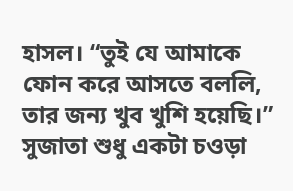হাসল। “তুই যে আমাকে ফোন করে আসতে বললি, তার জন্য খুব খুশি হয়েছি।”
সুজাতা শুধু একটা চওড়া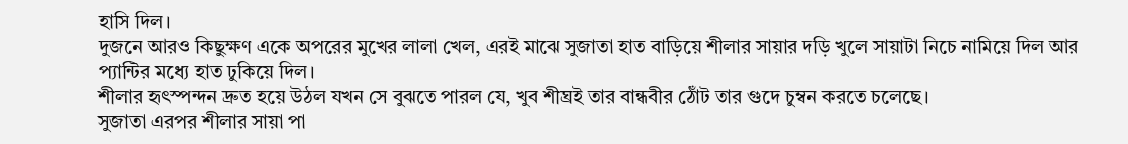হাসি দিল।
দুজনে আরও কিছুক্ষণ একে অপরের মুখের লালা খেল, এরই মাঝে সুজাতা হাত বাড়িয়ে শীলার সায়ার দড়ি খুলে সায়াটা নিচে নামিয়ে দিল আর প্যান্টির মধ্যে হাত ঢুকিয়ে দিল।
শীলার হৃৎস্পন্দন দ্রুত হয়ে উঠল যখন সে বুঝতে পারল যে, খুব শীঘ্রই তার বান্ধবীর ঠোঁট তার গুদে চুম্বন করতে চলেছে।
সুজাতা এরপর শীলার সায়া পা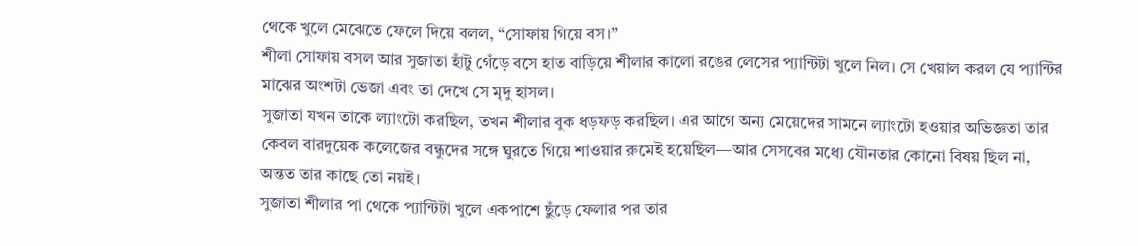থেকে খুলে মেঝেতে ফেলে দিয়ে বলল, “সোফায় গিয়ে বস।”
শীলা সোফায় বসল আর সুজাতা হাঁটু গেঁড়ে বসে হাত বাড়িয়ে শীলার কালো রঙের লেসের প্যান্টিটা খুলে নিল। সে খেয়াল করল যে প্যান্টির মাঝের অংশটা ভেজা এবং তা দেখে সে মৃদু হাসল।
সুজাতা যখন তাকে ল্যাংটো করছিল, তখন শীলার বুক ধড়ফড় করছিল। এর আগে অন্য মেয়েদের সামনে ল্যাংটো হওয়ার অভিজ্ঞতা তার কেবল বারদুয়েক কলেজের বন্ধুদের সঙ্গে ঘুরতে গিয়ে শাওয়ার রুমেই হয়েছিল—আর সেসবের মধ্যে যৌনতার কোনো বিষয় ছিল না, অন্তত তার কাছে তো নয়ই।
সুজাতা শীলার পা থেকে প্যান্টিটা খুলে একপাশে ছুঁড়ে ফেলার পর তার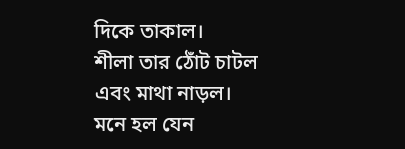দিকে তাকাল।
শীলা তার ঠোঁট চাটল এবং মাথা নাড়ল। মনে হল যেন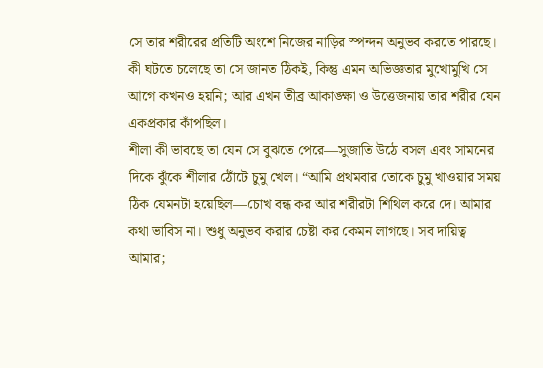সে তার শরীরের প্রতিটি অংশে নিজের নাড়ির স্পন্দন অনুভব করতে পারছে। কী ঘটতে চলেছে তা সে জানত ঠিকই, কিন্তু এমন অভিজ্ঞতার মুখোমুখি সে আগে কখনও হয়নি; আর এখন তীব্র আকাঙ্ক্ষা ও উত্তেজনায় তার শরীর যেন একপ্রকার কাঁপছিল।
শীলা কী ভাবছে তা যেন সে বুঝতে পেরে—সুজাতি উঠে বসল এবং সামনের দিকে ঝুঁকে শীলার ঠোঁটে চুমু খেল। “আমি প্রথমবার তোকে চুমু খাওয়ার সময় ঠিক যেমনটা হয়েছিল—চোখ বন্ধ কর আর শরীরটা শিথিল করে দে। আমার কথা ভাবিস না। শুধু অনুভব করার চেষ্টা কর কেমন লাগছে। সব দায়িত্ব আমার;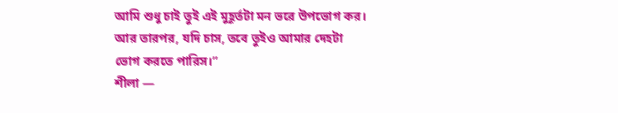আমি শুধু চাই তুই এই মুহূর্তটা মন ভরে উপভোগ কর। আর তারপর, যদি চাস, তবে তুইও আমার দেহটা ভোগ করতে পারিস।”
শীলা —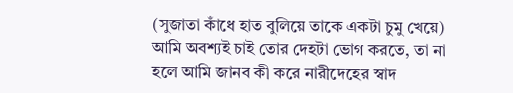(সুজাতা কাঁধে হাত বুলিয়ে তাকে একটা চুমু খেয়ে) আমি অবশ্যই চাই তোর দেহটা ভোগ করতে, তা না হলে আমি জানব কী করে নারীদেহের স্বাদ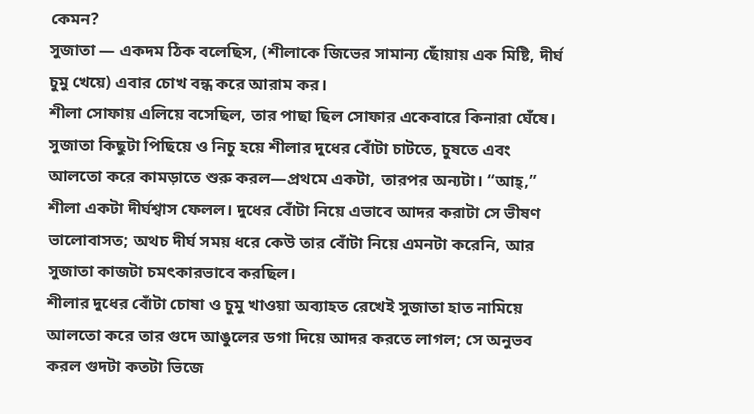কেমন?
সুজাতা — একদম ঠিক বলেছিস, (শীলাকে জিভের সামান্য ছোঁয়ায় এক মিষ্টি, দীর্ঘ চুমু খেয়ে) এবার চোখ বন্ধ করে আরাম কর।
শীলা সোফায় এলিয়ে বসেছিল, তার পাছা ছিল সোফার একেবারে কিনারা ঘেঁষে। সুজাতা কিছুটা পিছিয়ে ও নিচু হয়ে শীলার দুধের বোঁটা চাটতে, চুষতে এবং আলতো করে কামড়াতে শুরু করল—প্রথমে একটা, তারপর অন্যটা। “আহ্,” শীলা একটা দীর্ঘশ্বাস ফেলল। দুধের বোঁটা নিয়ে এভাবে আদর করাটা সে ভীষণ ভালোবাসত; অথচ দীর্ঘ সময় ধরে কেউ তার বোঁটা নিয়ে এমনটা করেনি, আর সুজাতা কাজটা চমৎকারভাবে করছিল।
শীলার দুধের বোঁটা চোষা ও চুমু খাওয়া অব্যাহত রেখেই সুজাতা হাত নামিয়ে আলতো করে তার গুদে আঙুলের ডগা দিয়ে আদর করতে লাগল; সে অনুভব করল গুদটা কতটা ভিজে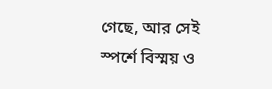গেছে, আর সেই স্পর্শে বিস্ময় ও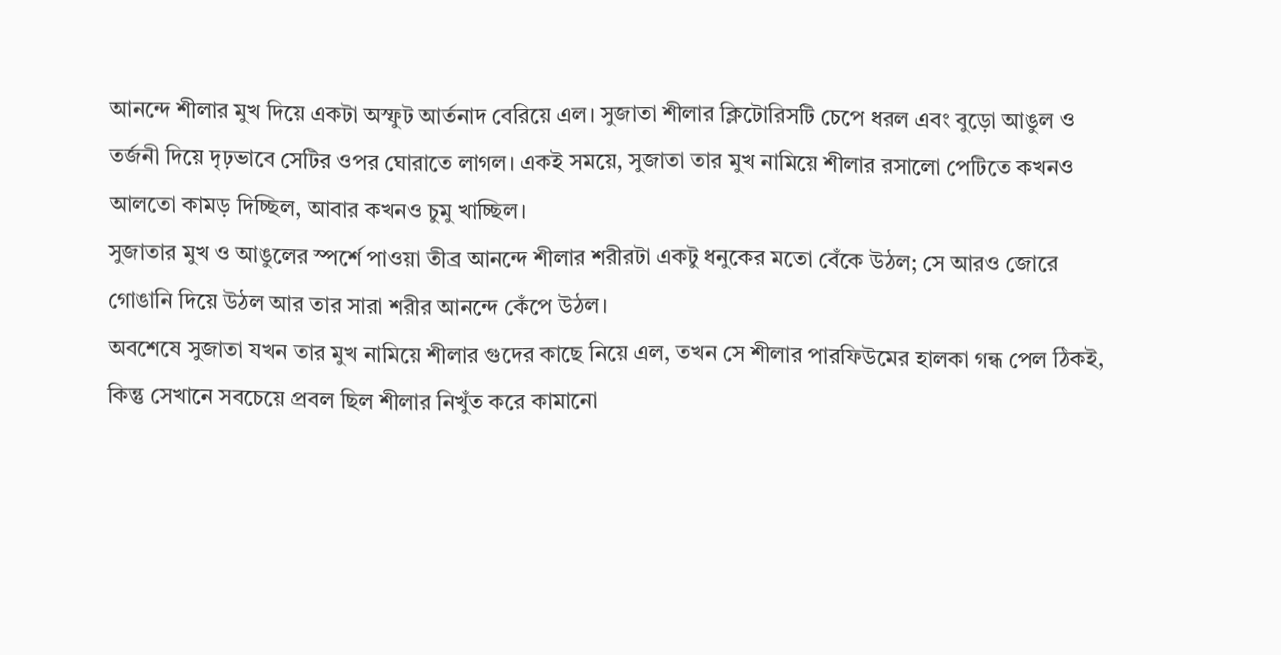আনন্দে শীলার মুখ দিয়ে একটা অস্ফুট আর্তনাদ বেরিয়ে এল। সুজাতা শীলার ক্লিটোরিসটি চেপে ধরল এবং বুড়ো আঙুল ও তর্জনী দিয়ে দৃঢ়ভাবে সেটির ওপর ঘোরাতে লাগল। একই সময়ে, সুজাতা তার মুখ নামিয়ে শীলার রসালো পেটিতে কখনও আলতো কামড় দিচ্ছিল, আবার কখনও চুমু খাচ্ছিল।
সুজাতার মুখ ও আঙুলের স্পর্শে পাওয়া তীব্র আনন্দে শীলার শরীরটা একটু ধনুকের মতো বেঁকে উঠল; সে আরও জোরে গোঙানি দিয়ে উঠল আর তার সারা শরীর আনন্দে কেঁপে উঠল।
অবশেষে সুজাতা যখন তার মুখ নামিয়ে শীলার গুদের কাছে নিয়ে এল, তখন সে শীলার পারফিউমের হালকা গন্ধ পেল ঠিকই, কিন্তু সেখানে সবচেয়ে প্রবল ছিল শীলার নিখুঁত করে কামানো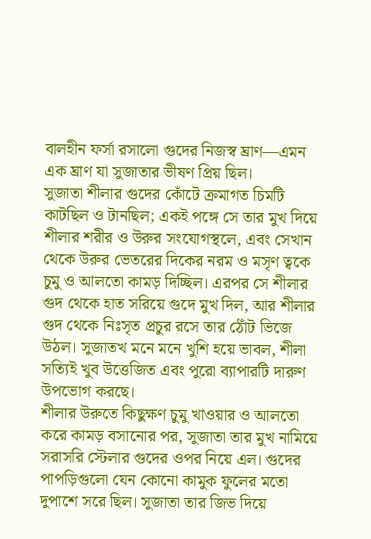বালহীন ফর্সা রসালো গুদের নিজস্ব ঘ্রাণ—এমন এক ঘ্রাণ যা সুজাতার ভীষণ প্রিয় ছিল।
সুজাতা শীলার গুদের কোঁটে ক্রমাগত চিমটি কাটছিল ও টানছিল; একই পঙ্গে সে তার মুখ দিয়ে শীলার শরীর ও উরুর সংযোগস্থলে, এবং সেখান থেকে উরুর ভেতরের দিকের নরম ও মসৃণ ত্বকে চুমু ও আলতো কামড় দিচ্ছিল। এরপর সে শীলার গুদ থেকে হাত সরিয়ে গুদে মুখ দিল, আর শীলার গুদ থেকে নিঃসৃত প্রচুর রসে তার ঠোঁট ভিজে উঠল। সুজাতখ মনে মনে খুশি হয়ে ভাবল, শীলা সত্যিই খুব উত্তেজিত এবং পুরো ব্যাপারটি দারুণ উপভোগ করছে।
শীলার উরুতে কিছুক্ষণ চুমু খাওয়ার ও আলতো করে কামড় বসানোর পর, সুজাতা তার মুখ নামিয়ে সরাসরি স্টেলার গুদের ওপর নিয়ে এল। গুদের পাপড়িগুলো যেন কোনো কামুক ফুলের মতো দুপাশে সরে ছিল। সুজাতা তার জিভ দিয়ে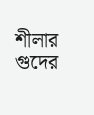শীলার গুদের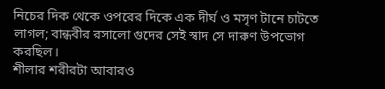নিচের দিক থেকে ওপরের দিকে এক দীর্ঘ ও মসৃণ টানে চাটতে লাগল; বান্ধবীর রসালো গুদের সেই স্বাদ সে দারুণ উপভোগ করছিল।
শীলার শরীরটা আবারও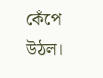কেঁপে উঠল।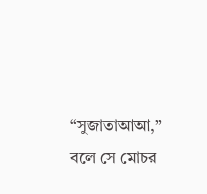“সুজাতাআআ,” বলে সে মোচর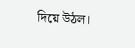দিয়ে উঠল।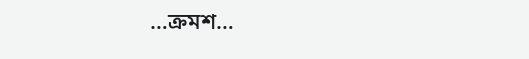…ক্রমশ…